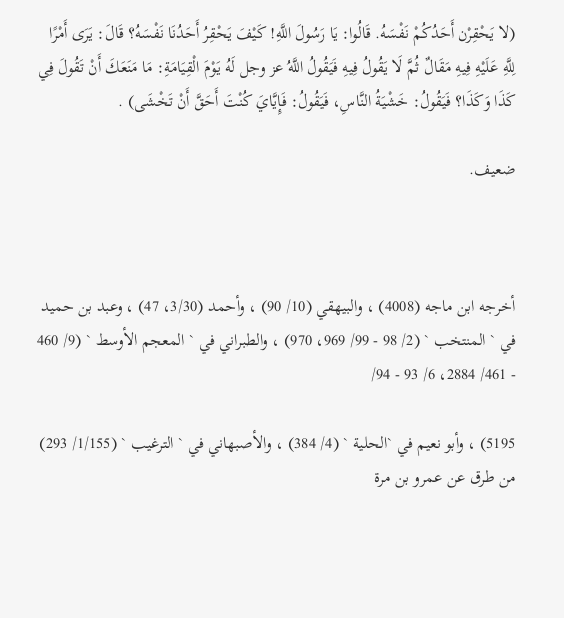(لا يَحْقِرْن أَحَدُكُمْ نَفْسَهُ. قَالُوا: يَا رَسُولَ اللَّهِ! كَيْفَ يَحْقِرُ أَحَدُنَا نَفْسَهُ؟ قَالَ: يَرَى أَمْرًا لِلَّهِ عَلَيْهِ فِيهِ مَقَالٌ ثُمَّ لَا يَقُولُ فِيهِ فَيَقُولُ اللَّهُ عز وجل لَهُ يَوْمَ الْقِيَامَةِ: مَا مَنَعَكَ أَنْ تَقُولَ فِي كَذَا وَكَذَا؟ فَيَقُولُ: خَشْيَةُ النَّاسِ، فَيَقُولُ: فَإِيَّايَ كُنْتَ أَحَقَّ أَنْ تَخْشَى) .

ضعيف.



أخرجه ابن ماجه (4008) ، والبيهقي (10/ 90) ، وأحمد (3/30، 47) ، وعبد بن حميد في ` المنتخب ` (2/ 98 - 99/ 969، 970) ، والطبراني في ` المعجم الأوسط ` (9/ 460 - 461/ 2884، 6/ 93 - 94/

5195) ، وأبو نعيم في `الحلية ` (4/ 384) ، والأصبهاني في ` الترغيب ` (1/155/ 293) من طرق عن عمرو بن مرة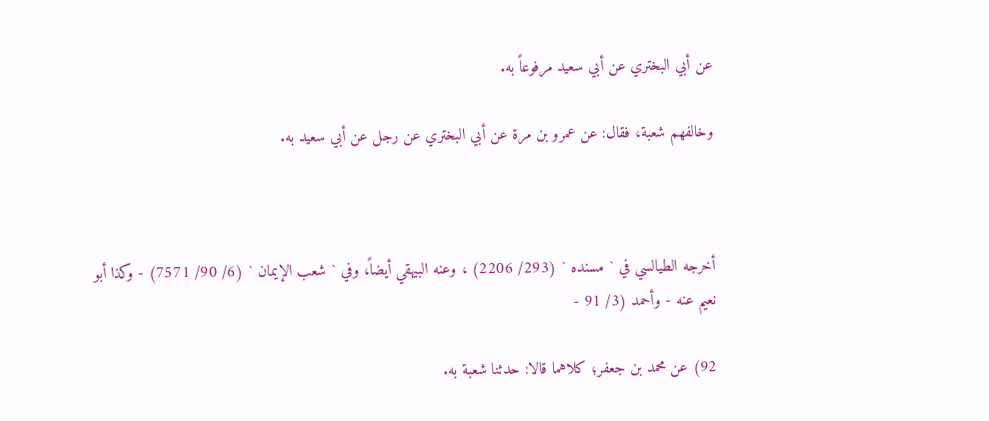عن أبي البختري عن أبي سعيد مرفوعاً به.

وخالفهم شعبة، فقال: عن عمرو بن مرة عن أبي البختري عن رجل عن أبي سعيد به.



أخرجه الطيالسي في ` مسنده ` (293/ 2206) ، وعنه البيهقي أيضاً، وفي ` شعب الإيمان ` (6/ 90/ 7571) - وكذا أبو نعيم عنه - وأحمد (3/ 91 -

92) عن محمد بن جعفر؛ كلاهما قالا: حدثنا شعبة به.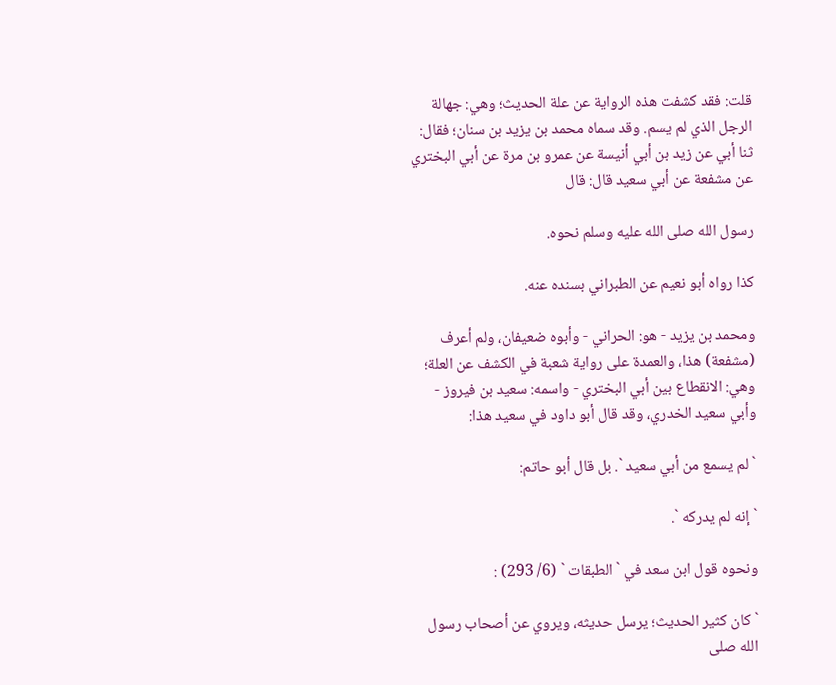قلت: فقد كشفت هذه الرواية عن علة الحديث؛ وهي: جهالة الرجل الذي لم يسم. وقد سماه محمد بن يزيد بن سنان؛ فقال: ثنا أبي عن زيد بن أبي أنيسة عن عمرو بن مرة عن أبي البختري عن مشفعة عن أبي سعيد قال: قال

رسول الله صلى الله عليه وسلم نحوه.

كذا رواه أبو نعيم عن الطبراني بسنده عنه.

ومحمد بن يزيد - هو: الحراني - وأبوه ضعيفان، ولم أعرف (مشفعة) هذا، والعمدة على رواية شعبة في الكشف عن العلة؛ وهي: الانقطاع بين أبي البختري - واسمه: سعيد بن فيروز - وأبي سعيد الخدري، وقد قال أبو داود في سعيد هذا:

` لم يسمع من أبي سعيد `. بل قال أبو حاتم:

` إنه لم يدركه `.

ونحوه قول ابن سعد في ` الطبقات ` (6/ 293) :

` كان كثير الحديث؛ يرسل حديثه، ويروي عن أصحاب رسول الله صلى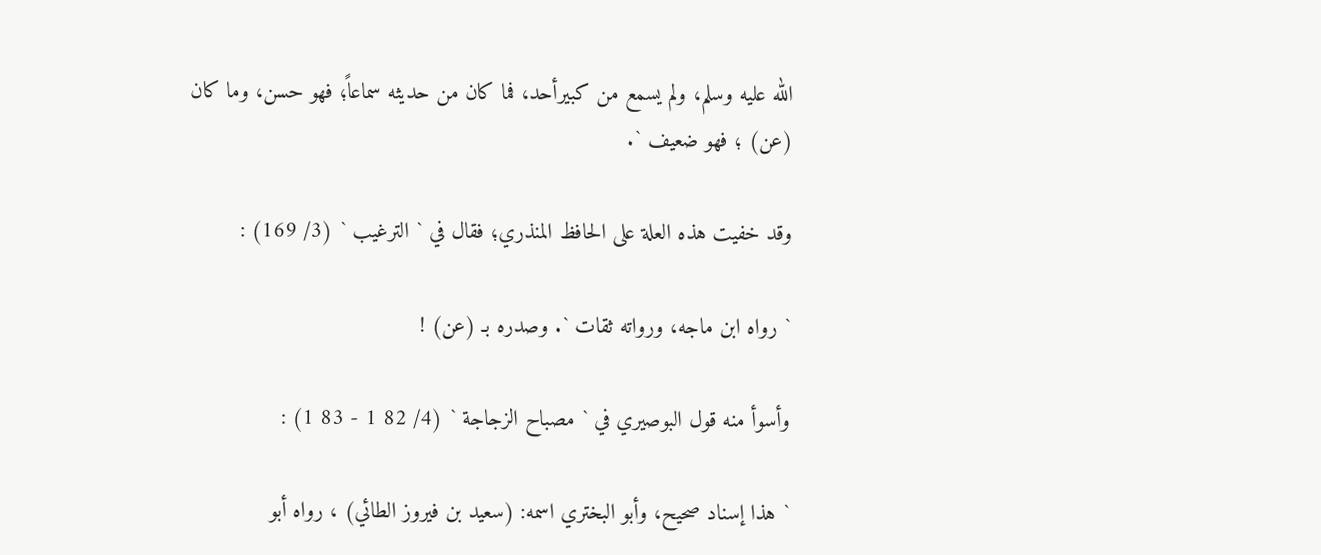الله عليه وسلم، ولم يسمع من كبيرأحد، فما كان من حديثه سماعاً؛ فهو حسن، وما كان (عن) ؛ فهو ضعيف `.

وقد خفيت هذه العلة على الحافظ المنذري؛ فقال في ` الترغيب ` (3/ 169) :

` رواه ابن ماجه، ورواته ثقات `. وصدره بـ (عن) !

وأسوأ منه قول البوصيري في ` مصباح الزجاجة ` (4/ 82 1 - 83 1) :

` هذا إسناد صحيح، وأبو البختري اسمه: (سعيد بن فيروز الطائي) ، رواه أبو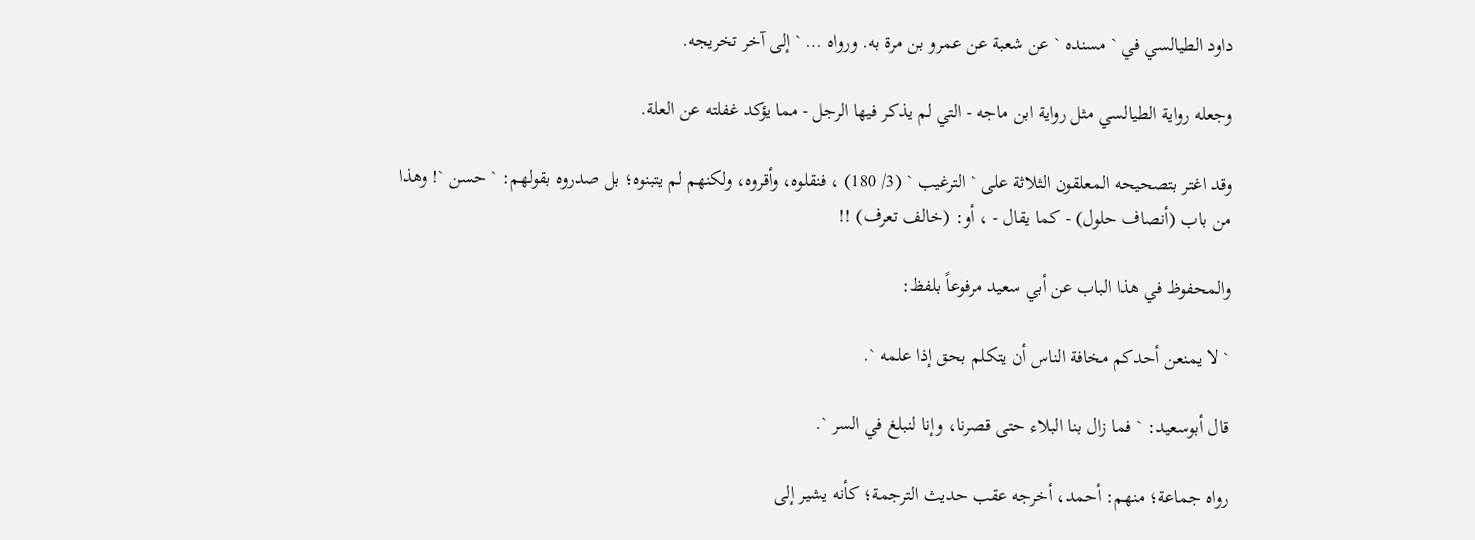داود الطيالسي في ` مسنده ` عن شعبة عن عمرو بن مرة به. ورواه … ` إلى آخر تخريجه.

وجعله رواية الطيالسي مثل رواية ابن ماجه - التي لم يذكر فيها الرجل - مما يؤكد غفلته عن العلة.

وقد اغتر بتصحيحه المعلقون الثلاثة على ` الترغيب ` (3/ 180) ، فنقلوه، وأقروه، ولكنهم لم يتبنوه؛ بل صدروه بقولهم: ` حسن `! وهذا من باب (أنصاف حلول) - كما يقال - ، أو: (خالف تعرف) !!

والمحفوظ في هذا الباب عن أبي سعيد مرفوعاً بلفظ:

` لا يمنعن أحدكم مخافة الناس أن يتكلم بحق إذا علمه `.

قال أبوسعيد: ` فما زال بنا البلاء حتى قصرنا، وإنا لنبلغ في السر `.

رواه جماعة؛ منهم: أحمد، أخرجه عقب حديث الترجمة؛ كأنه يشير إلى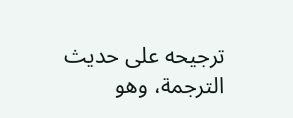ترجيحه على حديث الترجمة، وهو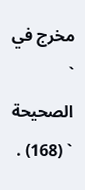مخرج في ` الصحيحة ` (168) .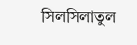সিলসিলাতুল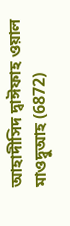আহাদীসিদ দ্বাঈফাহ ওয়াল মাওদ্বুআহ (6872)